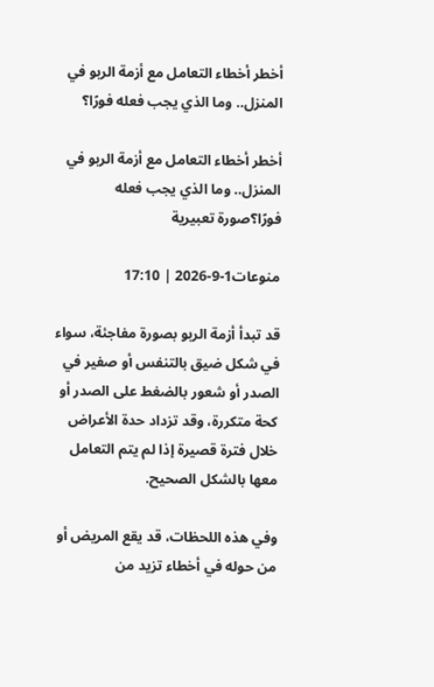أخطر أخطاء التعامل مع أزمة الربو في المنزل.. وما الذي يجب فعله فورًا؟

أخطر أخطاء التعامل مع أزمة الربو في المنزل.. وما الذي يجب فعله فورًا؟صورة تعبيرية

منوعات1-9-2026 | 17:10

قد تبدأ أزمة الربو بصورة مفاجئة، سواء في شكل ضيق بالتنفس أو صفير في الصدر أو شعور بالضغط على الصدر أو كحة متكررة، وقد تزداد حدة الأعراض خلال فترة قصيرة إذا لم يتم التعامل معها بالشكل الصحيح.

وفي هذه اللحظات، قد يقع المريض أو من حوله في أخطاء تزيد من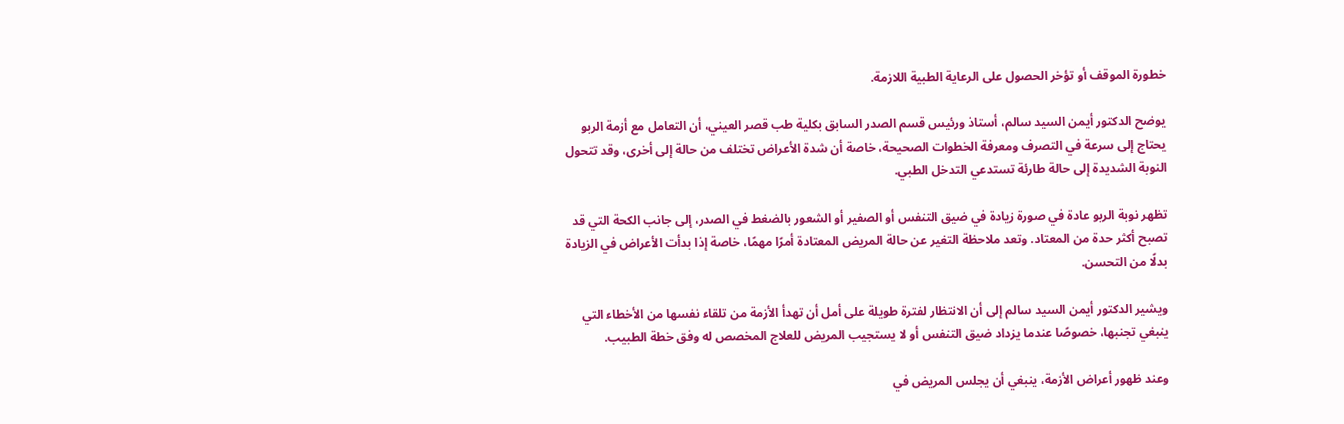خطورة الموقف أو تؤخر الحصول على الرعاية الطبية اللازمة.

يوضح الدكتور أيمن السيد سالم، أستاذ ورئيس قسم الصدر السابق بكلية طب قصر العيني، أن التعامل مع أزمة الربو يحتاج إلى سرعة في التصرف ومعرفة الخطوات الصحيحة، خاصة أن شدة الأعراض تختلف من حالة إلى أخرى، وقد تتحول النوبة الشديدة إلى حالة طارئة تستدعي التدخل الطبي.

تظهر نوبة الربو عادة في صورة زيادة في ضيق التنفس أو الصفير أو الشعور بالضغط في الصدر، إلى جانب الكحة التي قد تصبح أكثر حدة من المعتاد. وتعد ملاحظة التغير عن حالة المريض المعتادة أمرًا مهمًا، خاصة إذا بدأت الأعراض في الزيادة بدلًا من التحسن.

ويشير الدكتور أيمن السيد سالم إلى أن الانتظار لفترة طويلة على أمل أن تهدأ الأزمة من تلقاء نفسها من الأخطاء التي ينبغي تجنبها، خصوصًا عندما يزداد ضيق التنفس أو لا يستجيب المريض للعلاج المخصص له وفق خطة الطبيب.

وعند ظهور أعراض الأزمة، ينبغي أن يجلس المريض في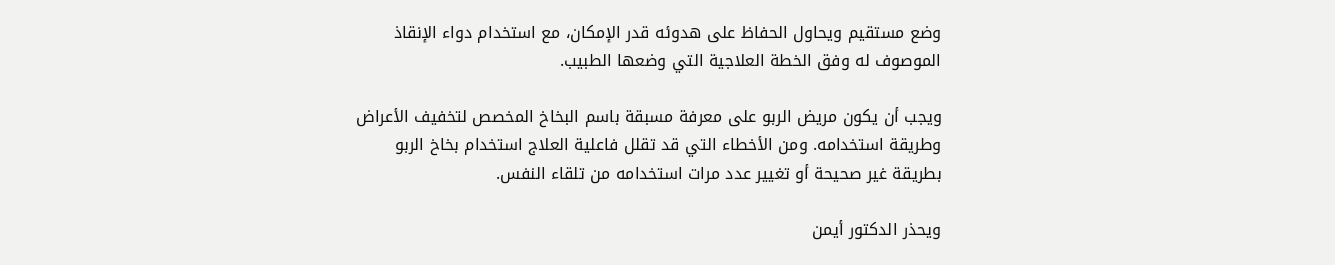وضع مستقيم ويحاول الحفاظ على هدوئه قدر الإمكان، مع استخدام دواء الإنقاذ الموصوف له وفق الخطة العلاجية التي وضعها الطبيب.

ويجب أن يكون مريض الربو على معرفة مسبقة باسم البخاخ المخصص لتخفيف الأعراض وطريقة استخدامه. ومن الأخطاء التي قد تقلل فاعلية العلاج استخدام بخاخ الربو بطريقة غير صحيحة أو تغيير عدد مرات استخدامه من تلقاء النفس.

ويحذر الدكتور أيمن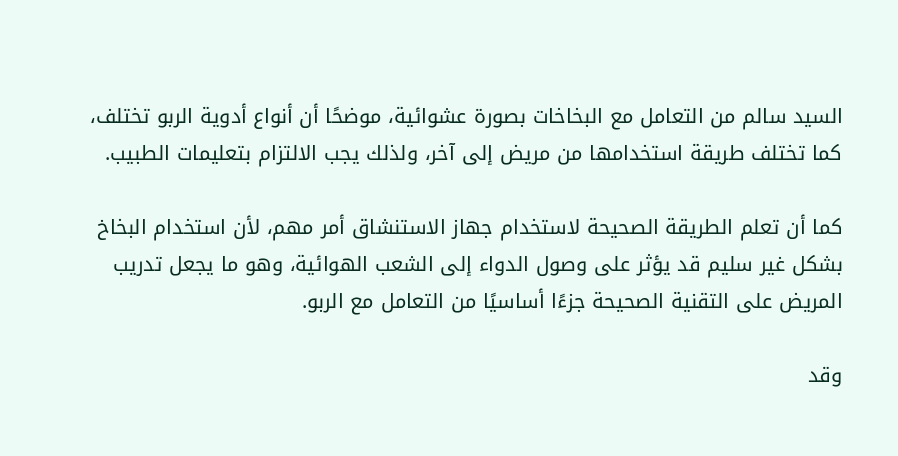السيد سالم من التعامل مع البخاخات بصورة عشوائية، موضحًا أن أنواع أدوية الربو تختلف، كما تختلف طريقة استخدامها من مريض إلى آخر، ولذلك يجب الالتزام بتعليمات الطبيب.

كما أن تعلم الطريقة الصحيحة لاستخدام جهاز الاستنشاق أمر مهم، لأن استخدام البخاخ بشكل غير سليم قد يؤثر على وصول الدواء إلى الشعب الهوائية، وهو ما يجعل تدريب المريض على التقنية الصحيحة جزءًا أساسيًا من التعامل مع الربو.

وقد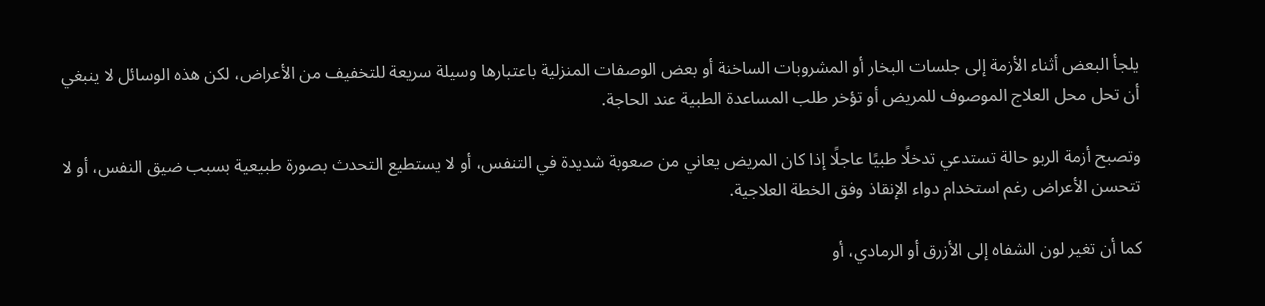يلجأ البعض أثناء الأزمة إلى جلسات البخار أو المشروبات الساخنة أو بعض الوصفات المنزلية باعتبارها وسيلة سريعة للتخفيف من الأعراض، لكن هذه الوسائل لا ينبغي أن تحل محل العلاج الموصوف للمريض أو تؤخر طلب المساعدة الطبية عند الحاجة.

وتصبح أزمة الربو حالة تستدعي تدخلًا طبيًا عاجلًا إذا كان المريض يعاني من صعوبة شديدة في التنفس، أو لا يستطيع التحدث بصورة طبيعية بسبب ضيق النفس، أو لا تتحسن الأعراض رغم استخدام دواء الإنقاذ وفق الخطة العلاجية.

كما أن تغير لون الشفاه إلى الأزرق أو الرمادي، أو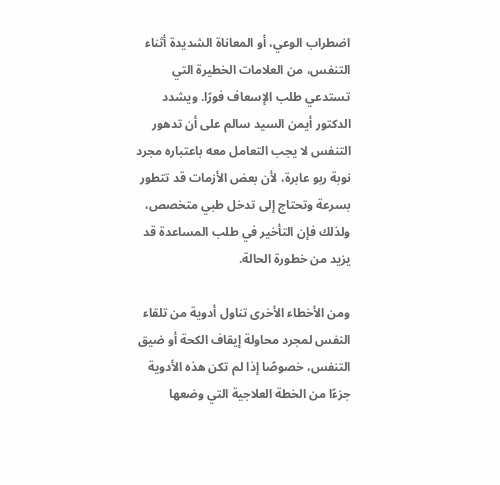اضطراب الوعي، أو المعاناة الشديدة أثناء التنفس، من العلامات الخطيرة التي تستدعي طلب الإسعاف فورًا. ويشدد الدكتور أيمن السيد سالم على أن تدهور التنفس لا يجب التعامل معه باعتباره مجرد نوبة ربو عابرة، لأن بعض الأزمات قد تتطور بسرعة وتحتاج إلى تدخل طبي متخصص، ولذلك فإن التأخير في طلب المساعدة قد يزيد من خطورة الحالة.

ومن الأخطاء الأخرى تناول أدوية من تلقاء النفس لمجرد محاولة إيقاف الكحة أو ضيق التنفس، خصوصًا إذا لم تكن هذه الأدوية جزءًا من الخطة العلاجية التي وضعها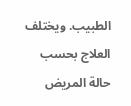الطبيب. ويختلف العلاج بحسب حالة المريض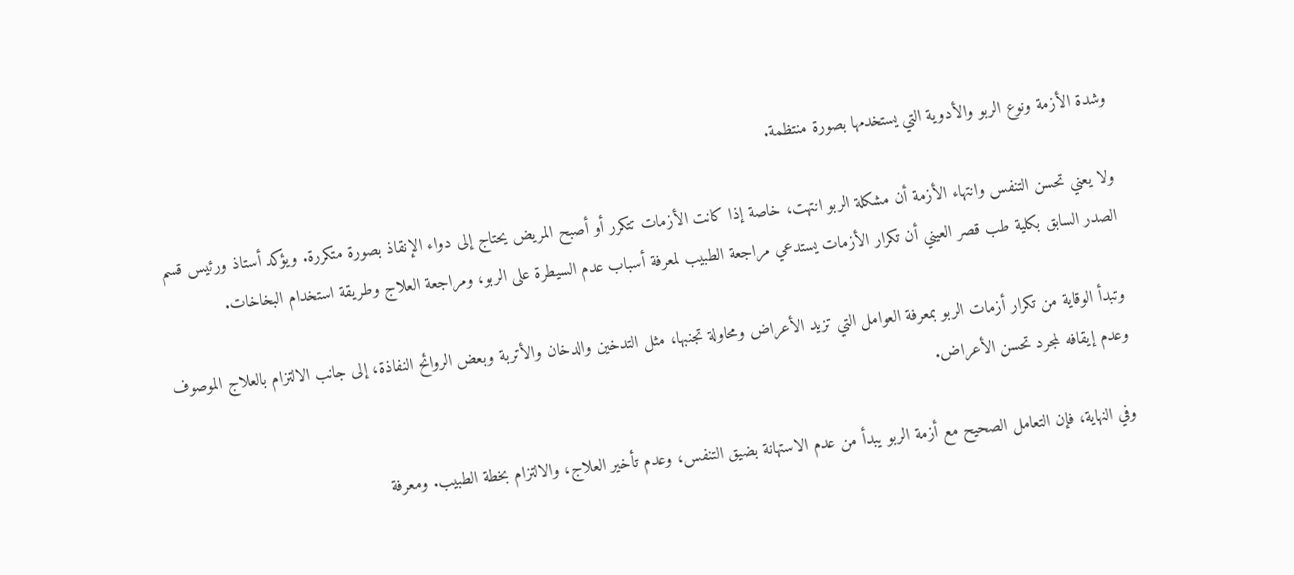وشدة الأزمة ونوع الربو والأدوية التي يستخدمها بصورة منتظمة.

ولا يعني تحسن التنفس وانتهاء الأزمة أن مشكلة الربو انتهت، خاصة إذا كانت الأزمات تتكرر أو أصبح المريض يحتاج إلى دواء الإنقاذ بصورة متكررة. ويؤكد أستاذ ورئيس قسم الصدر السابق بكلية طب قصر العيني أن تكرار الأزمات يستدعي مراجعة الطبيب لمعرفة أسباب عدم السيطرة على الربو، ومراجعة العلاج وطريقة استخدام البخاخات.

وتبدأ الوقاية من تكرار أزمات الربو بمعرفة العوامل التي تزيد الأعراض ومحاولة تجنبها، مثل التدخين والدخان والأتربة وبعض الروائح النفاذة، إلى جانب الالتزام بالعلاج الموصوف وعدم إيقافه لمجرد تحسن الأعراض.

وفي النهاية، فإن التعامل الصحيح مع أزمة الربو يبدأ من عدم الاستهانة بضيق التنفس، وعدم تأخير العلاج، والالتزام بخطة الطبيب. ومعرفة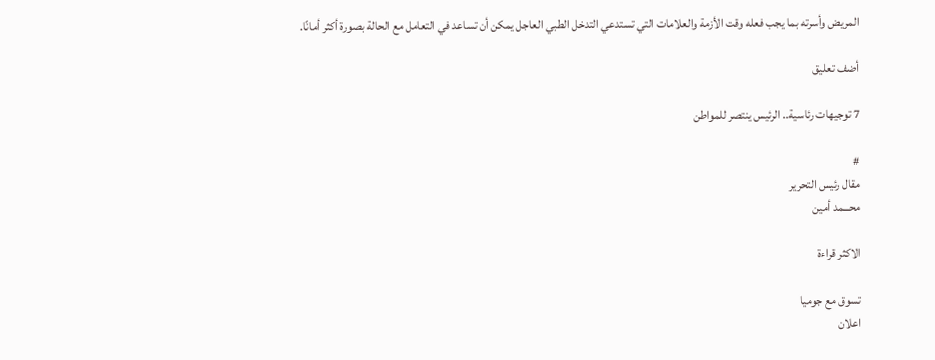المريض وأسرته بما يجب فعله وقت الأزمة والعلامات التي تستدعي التدخل الطبي العاجل يمكن أن تساعد في التعامل مع الحالة بصورة أكثر أمانًا.

أضف تعليق

7 توجيهات رئاسية.. الرئيس ينتصر للمواطن

#
مقال رئيس التحرير
محـــمد أمين

الاكثر قراءة

تسوق مع جوميا
اعلان